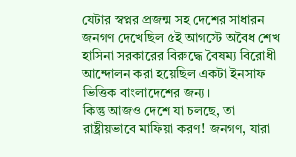যেটার স্বপ্নর প্রজন্ম সহ দেশের সাধারন জনগণ দেখেছিল ৫ই আগস্টে অবৈধ শেখ হাসিনা সরকারের বিরুদ্ধে বৈষম্য বিরোধী আন্দোলন করা হয়েছিল একটা ইনসাফ ভিত্তিক বাংলাদেশের জন্য।
কিন্তু আজও দেশে যা চলছে, তা রাষ্ট্রীয়ভাবে মাফিয়া করণ! জনগণ, যারা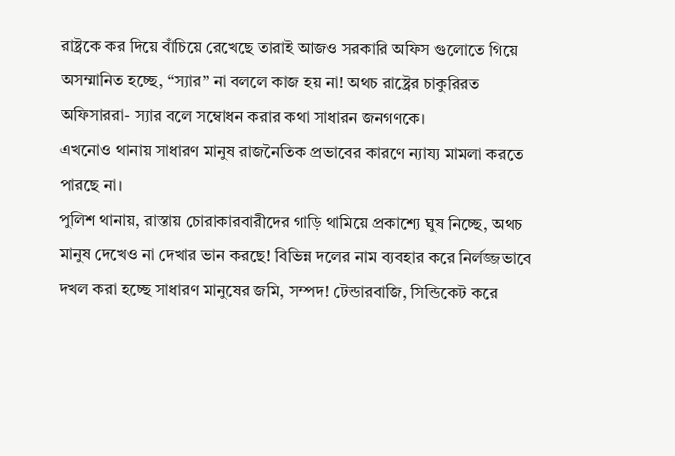রাষ্ট্রকে কর দিয়ে বাঁচিয়ে রেখেছে তারাই আজও সরকারি অফিস গুলোতে গিয়ে অসম্মানিত হচ্ছে, “স্যার” না বললে কাজ হয় না! অথচ রাষ্ট্রের চাকুরিরত অফিসাররা- স্যার বলে সম্বোধন করার কথা সাধারন জনগণকে।
এখনোও থানায় সাধারণ মানুষ রাজনৈতিক প্রভাবের কারণে ন্যায্য মামলা করতে পারছে না।
পুলিশ থানায়, রাস্তায় চোরাকারবারীদের গাড়ি থামিয়ে প্রকাশ্যে ঘুষ নিচ্ছে, অথচ মানুষ দেখেও না দেখার ভান করছে! বিভিন্ন দলের নাম ব্যবহার করে নির্লজ্জভাবে দখল করা হচ্ছে সাধারণ মানুষের জমি, সম্পদ! টেন্ডারবাজি, সিন্ডিকেট করে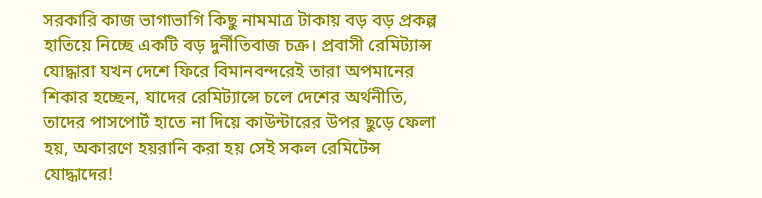সরকারি কাজ ভাগাভাগি কিছু নামমাত্র টাকায় বড় বড় প্রকল্প হাতিয়ে নিচ্ছে একটি বড় দুর্নীতিবাজ চক্র। প্রবাসী রেমিট্যান্স যোদ্ধারা যখন দেশে ফিরে বিমানবন্দরেই তারা অপমানের শিকার হচ্ছেন, যাদের রেমিট্যান্সে চলে দেশের অর্থনীতি, তাদের পাসপোর্ট হাতে না দিয়ে কাউন্টারের উপর ছুড়ে ফেলা হয়, অকারণে হয়রানি করা হয় সেই সকল রেমিটেন্স যোদ্ধাদের!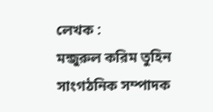লেখক :
মন্জুরুল করিম তুহিন
সাংগঠনিক সম্পাদক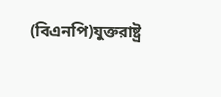(বিএনপি)যুক্তরাষ্ট্র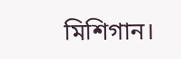মিশিগান।